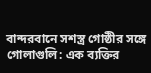বান্দরবানে সশস্ত্র গোষ্ঠীর সঙ্গে গোলাগুলি: এক ব্যক্তির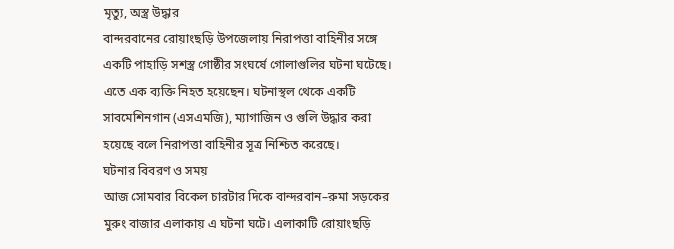মৃত্যু, অস্ত্র উদ্ধার
বান্দরবানের রোয়াংছড়ি উপজেলায় নিরাপত্তা বাহিনীর সঙ্গে একটি পাহাড়ি সশস্ত্র গোষ্ঠীর সংঘর্ষে গোলাগুলির ঘটনা ঘটেছে। এতে এক ব্যক্তি নিহত হয়েছেন। ঘটনাস্থল থেকে একটি সাবমেশিনগান (এসএমজি), ম্যাগাজিন ও গুলি উদ্ধার করা হয়েছে বলে নিরাপত্তা বাহিনীর সূত্র নিশ্চিত করেছে।
ঘটনার বিবরণ ও সময়
আজ সোমবার বিকেল চারটার দিকে বান্দরবান–রুমা সড়কের মুরুং বাজার এলাকায় এ ঘটনা ঘটে। এলাকাটি রোয়াংছড়ি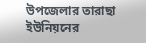উপজেলার তারাছা ইউনিয়নের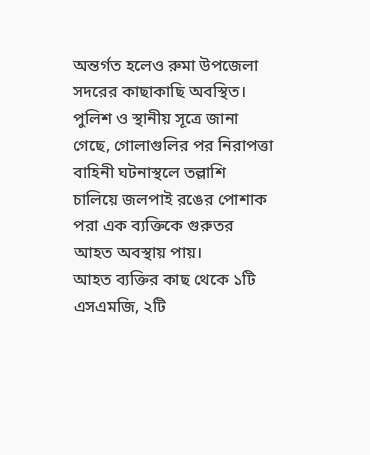অন্তর্গত হলেও রুমা উপজেলা সদরের কাছাকাছি অবস্থিত। পুলিশ ও স্থানীয় সূত্রে জানা গেছে, গোলাগুলির পর নিরাপত্তা বাহিনী ঘটনাস্থলে তল্লাশি চালিয়ে জলপাই রঙের পোশাক পরা এক ব্যক্তিকে গুরুতর আহত অবস্থায় পায়।
আহত ব্যক্তির কাছ থেকে ১টি এসএমজি, ২টি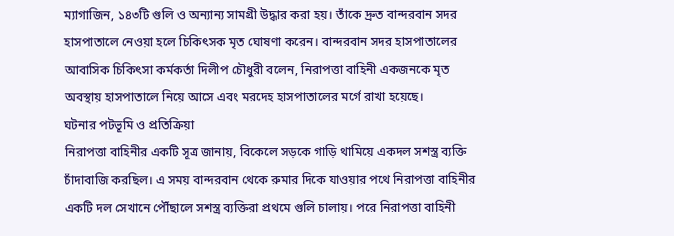ম্যাগাজিন, ১৪৩টি গুলি ও অন্যান্য সামগ্রী উদ্ধার করা হয়। তাঁকে দ্রুত বান্দরবান সদর হাসপাতালে নেওয়া হলে চিকিৎসক মৃত ঘোষণা করেন। বান্দরবান সদর হাসপাতালের আবাসিক চিকিৎসা কর্মকর্তা দিলীপ চৌধুরী বলেন, নিরাপত্তা বাহিনী একজনকে মৃত অবস্থায় হাসপাতালে নিয়ে আসে এবং মরদেহ হাসপাতালের মর্গে রাখা হয়েছে।
ঘটনার পটভূমি ও প্রতিক্রিয়া
নিরাপত্তা বাহিনীর একটি সূত্র জানায়, বিকেলে সড়কে গাড়ি থামিয়ে একদল সশস্ত্র ব্যক্তি চাঁদাবাজি করছিল। এ সময় বান্দরবান থেকে রুমার দিকে যাওয়ার পথে নিরাপত্তা বাহিনীর একটি দল সেখানে পৌঁছালে সশস্ত্র ব্যক্তিরা প্রথমে গুলি চালায়। পরে নিরাপত্তা বাহিনী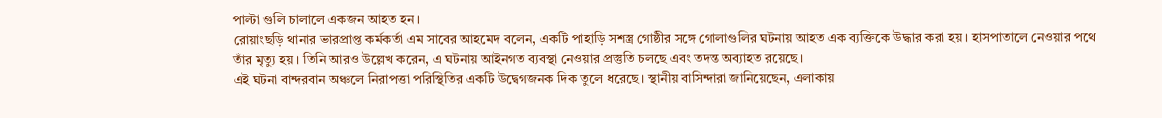পাল্টা গুলি চালালে একজন আহত হন।
রোয়াংছড়ি থানার ভারপ্রাপ্ত কর্মকর্তা এম সাবের আহমেদ বলেন, একটি পাহাড়ি সশস্ত্র গোষ্ঠীর সঙ্গে গোলাগুলির ঘটনায় আহত এক ব্যক্তিকে উদ্ধার করা হয়। হাসপাতালে নেওয়ার পথে তাঁর মৃত্যু হয়। তিনি আরও উল্লেখ করেন, এ ঘটনায় আইনগত ব্যবস্থা নেওয়ার প্রস্তুতি চলছে এবং তদন্ত অব্যাহত রয়েছে।
এই ঘটনা বান্দরবান অঞ্চলে নিরাপত্তা পরিস্থিতির একটি উদ্বেগজনক দিক তুলে ধরেছে। স্থানীয় বাসিন্দারা জানিয়েছেন, এলাকায়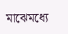মাঝেমধ্যে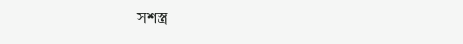সশস্ত্র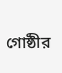গোষ্ঠীর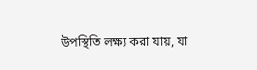উপস্থিতি লক্ষ্য করা যায়, যা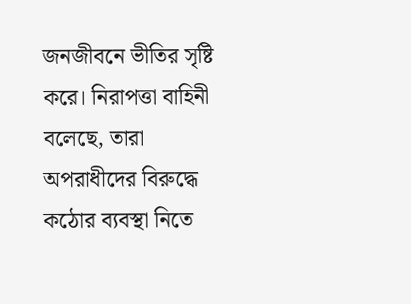জনজীবনে ভীতির সৃষ্টি করে। নিরাপত্তা বাহিনী বলেছে, তারা অপরাধীদের বিরুদ্ধে কঠোর ব্যবস্থা নিতে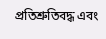প্রতিশ্রুতিবদ্ধ এবং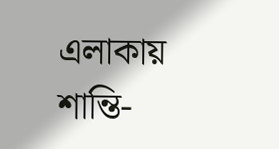এলাকায় শান্তি-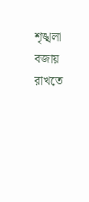শৃঙ্খলা বজায় রাখতে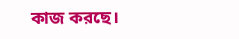কাজ করছে।